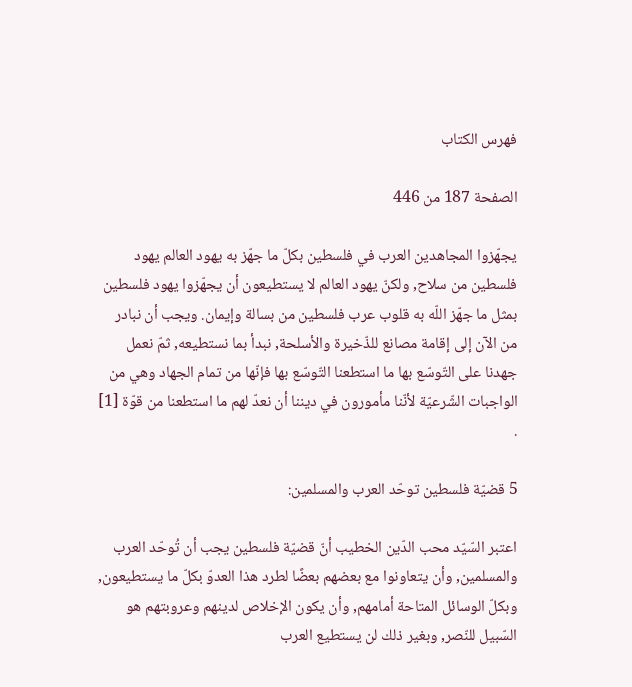فهرس الكتاب

الصفحة 187 من 446

يجهّزوا المجاهدين العرب في فلسطين بكلّ ما جهّز به يهود العالم يهود فلسطين من سلاح, ولكنّ يهود العالم لا يستطيعون أن يجهّزوا يهود فلسطين بمثل ما جهّز اللّه به قلوب عرب فلسطين من بسالة وإيمان. ويجب أن نبادر من الآن إلى إقامة مصانع للذّخيرة والأسلحة, نبدأ بما نستطيعه, ثمّ نعمل جهدنا على التّوسّع بها ما استطعنا التّوسّع بها فإنّها من تمام الجهاد وهي من الواجبات الشّرعيّة لأنّنا مأمورون في ديننا أن نعدّ لهم ما استطعنا من قوّة [1] .

5 قضيّة فلسطين توحّد العرب والمسلمين:

اعتبر السّيّد محب الدّين الخطيب أنّ قضيّة فلسطين يجب أن تُوحّد العرب والمسلمين, وأن يتعاونوا مع بعضهم بعضًا لطرد هذا العدوّ بكلّ ما يستطيعون, وبكلّ الوسائل المتاحة أمامهم, وأن يكون الإخلاص لدينهم وعروبتهم هو السّبيل للنّصر, وبغير ذلك لن يستطيع العرب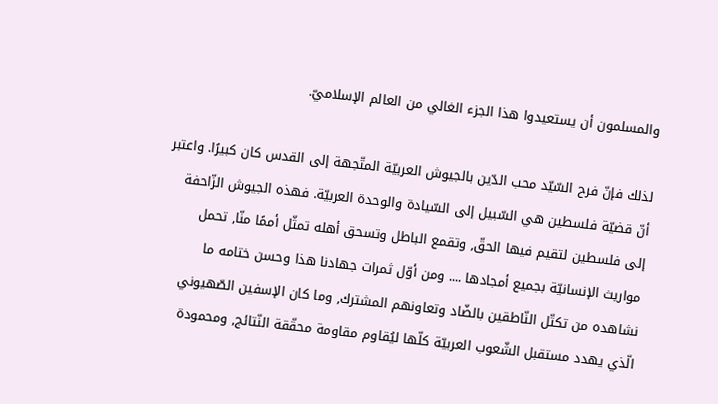والمسلمون أن يستعيدوا هذا الجزء الغالي من العالم الإسلاميّ.

لذلك فإنّ فرح السّيّد محب الدّين بالجيوش العربيّة المتّجهة إلى القدس كان كبيرًا. واعتبر أنّ قضيّة فلسطين هي السّبيل إلى السّيادة والوحدة العربيّة. فهذه الجيوش الزّاحفة إلى فلسطين لتقيم فيها الحقّ, وتقمع الباطل وتسحق أهله تمثّل أممًا منّا, تحمل مواريث الإنسانيّة بجميع أمجادها .... ومن أوّل ثمرات جهادنا هذا وحسن ختامه ما نشاهده من تكتّل النّاطقين بالضّاد وتعاونهم المشترك, وما كان الإسفين الصّهيوني الّذي يهدد مستقبل الشّعوب العربيّة كلّها ليُقاوم مقاومة محقّقة النّتائج, ومحمودة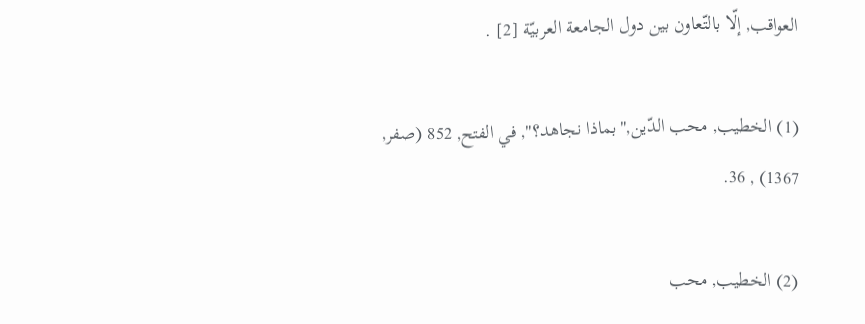العواقب, إلّا بالتّعاون بين دول الجامعة العربيّة [2] .

(1) الخطيب, محب الدّين,"بماذا نجاهد؟", في الفتح, 852 (صفر, 1367) , 36.

(2) الخطيب, محب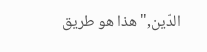الدّين,"هذا هو طريق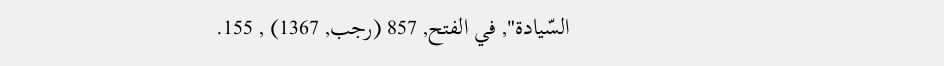السّيادة", في الفتح, 857 (رجب, 1367) , 155.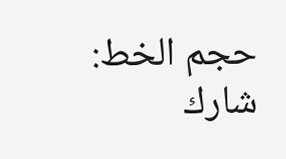حجم الخط:
شارك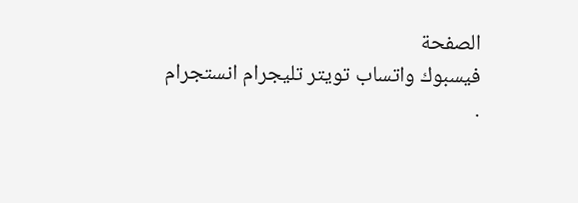الصفحة
فيسبوك واتساب تويتر تليجرام انستجرام
.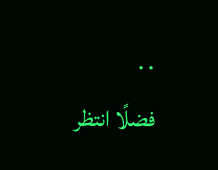. .
فضلًا انتظر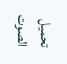تحميل الصوت